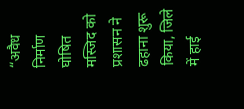“अवैध निर्माण घोषित मस्जिद को प्रशासन ने ढहाना शुरू किया, जिले में हाई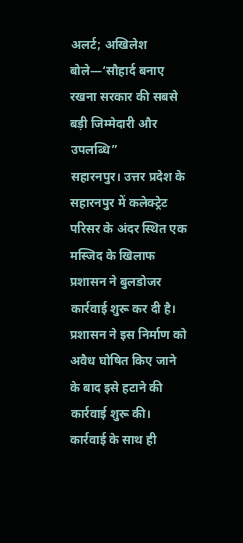अलर्ट; अखिलेश बोले—‘सौहार्द बनाए रखना सरकार की सबसे बड़ी जिम्मेदारी और उपलब्धि”
सहारनपुर। उत्तर प्रदेश के सहारनपुर में कलेक्ट्रेट परिसर के अंदर स्थित एक मस्जिद के खिलाफ प्रशासन ने बुलडोजर कार्रवाई शुरू कर दी है। प्रशासन ने इस निर्माण को अवैध घोषित किए जाने के बाद इसे हटाने की कार्रवाई शुरू की। कार्रवाई के साथ ही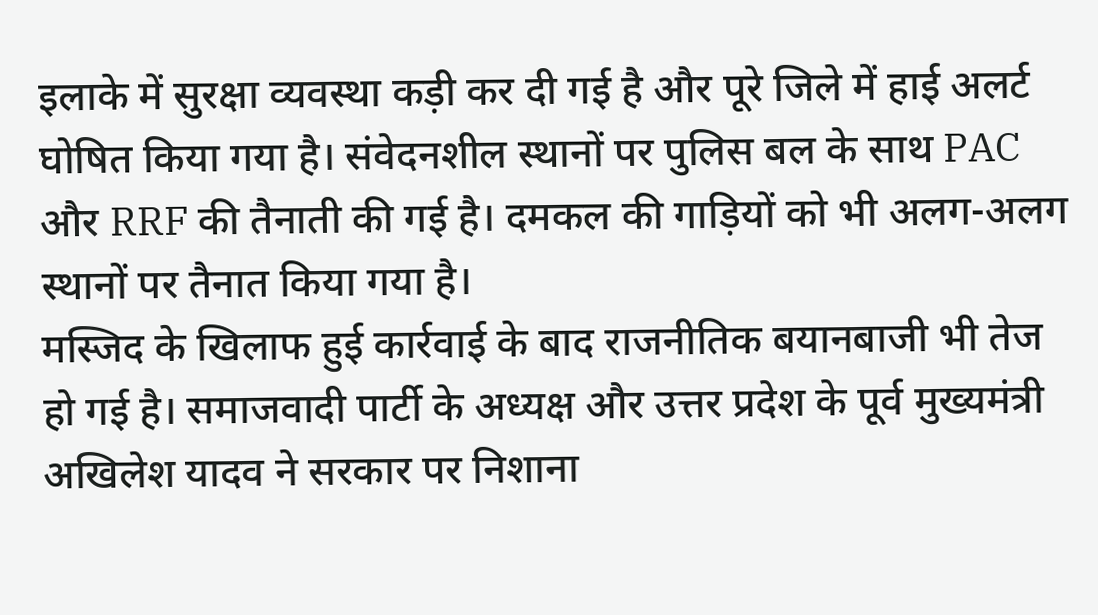इलाके में सुरक्षा व्यवस्था कड़ी कर दी गई है और पूरे जिले में हाई अलर्ट घोषित किया गया है। संवेदनशील स्थानों पर पुलिस बल के साथ PAC और RRF की तैनाती की गई है। दमकल की गाड़ियों को भी अलग-अलग स्थानों पर तैनात किया गया है।
मस्जिद के खिलाफ हुई कार्रवाई के बाद राजनीतिक बयानबाजी भी तेज हो गई है। समाजवादी पार्टी के अध्यक्ष और उत्तर प्रदेश के पूर्व मुख्यमंत्री अखिलेश यादव ने सरकार पर निशाना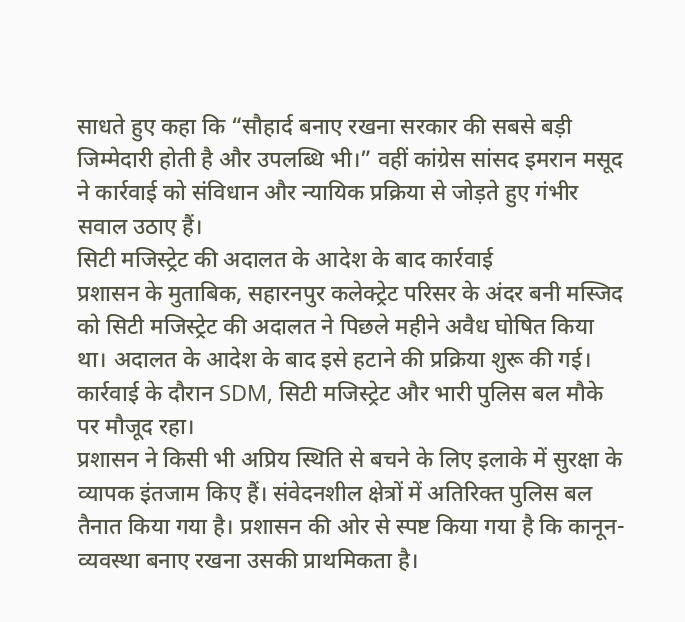साधते हुए कहा कि “सौहार्द बनाए रखना सरकार की सबसे बड़ी जिम्मेदारी होती है और उपलब्धि भी।” वहीं कांग्रेस सांसद इमरान मसूद ने कार्रवाई को संविधान और न्यायिक प्रक्रिया से जोड़ते हुए गंभीर सवाल उठाए हैं।
सिटी मजिस्ट्रेट की अदालत के आदेश के बाद कार्रवाई
प्रशासन के मुताबिक, सहारनपुर कलेक्ट्रेट परिसर के अंदर बनी मस्जिद को सिटी मजिस्ट्रेट की अदालत ने पिछले महीने अवैध घोषित किया था। अदालत के आदेश के बाद इसे हटाने की प्रक्रिया शुरू की गई। कार्रवाई के दौरान SDM, सिटी मजिस्ट्रेट और भारी पुलिस बल मौके पर मौजूद रहा।
प्रशासन ने किसी भी अप्रिय स्थिति से बचने के लिए इलाके में सुरक्षा के व्यापक इंतजाम किए हैं। संवेदनशील क्षेत्रों में अतिरिक्त पुलिस बल तैनात किया गया है। प्रशासन की ओर से स्पष्ट किया गया है कि कानून-व्यवस्था बनाए रखना उसकी प्राथमिकता है।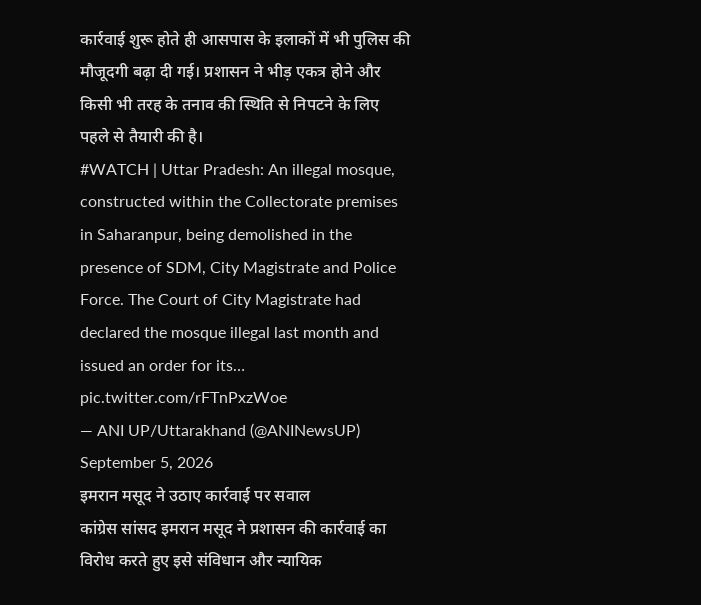कार्रवाई शुरू होते ही आसपास के इलाकों में भी पुलिस की मौजूदगी बढ़ा दी गई। प्रशासन ने भीड़ एकत्र होने और किसी भी तरह के तनाव की स्थिति से निपटने के लिए पहले से तैयारी की है।
#WATCH | Uttar Pradesh: An illegal mosque, constructed within the Collectorate premises in Saharanpur, being demolished in the presence of SDM, City Magistrate and Police Force. The Court of City Magistrate had declared the mosque illegal last month and issued an order for its… pic.twitter.com/rFTnPxzWoe
— ANI UP/Uttarakhand (@ANINewsUP) September 5, 2026
इमरान मसूद ने उठाए कार्रवाई पर सवाल
कांग्रेस सांसद इमरान मसूद ने प्रशासन की कार्रवाई का विरोध करते हुए इसे संविधान और न्यायिक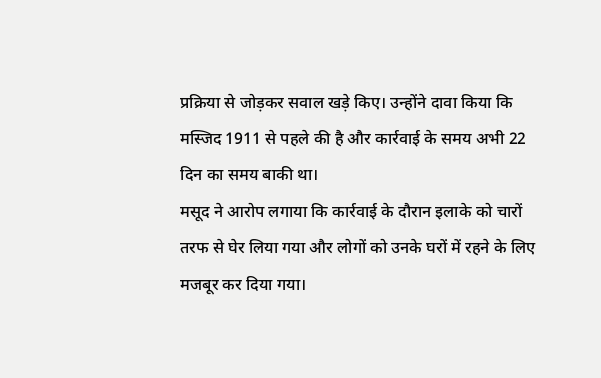प्रक्रिया से जोड़कर सवाल खड़े किए। उन्होंने दावा किया कि मस्जिद 1911 से पहले की है और कार्रवाई के समय अभी 22 दिन का समय बाकी था।
मसूद ने आरोप लगाया कि कार्रवाई के दौरान इलाके को चारों तरफ से घेर लिया गया और लोगों को उनके घरों में रहने के लिए मजबूर कर दिया गया।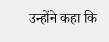उन्होंने कहा कि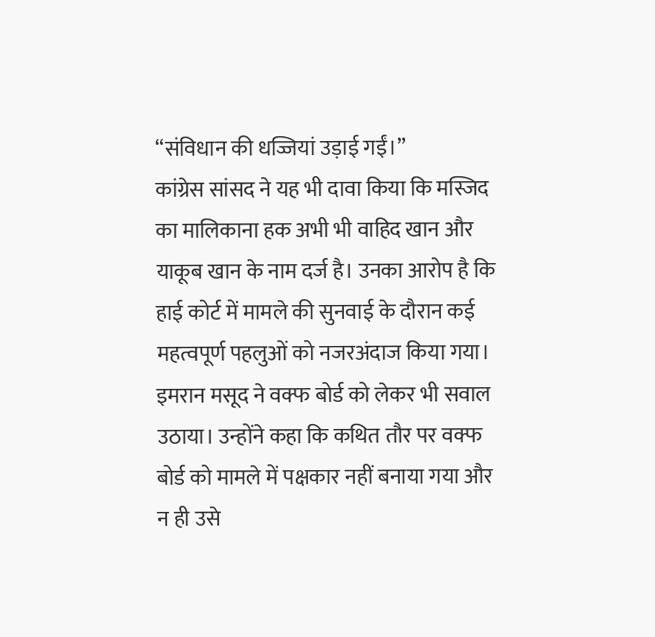“संविधान की धज्जियां उड़ाई गईं।”
कांग्रेस सांसद ने यह भी दावा किया कि मस्जिद का मालिकाना हक अभी भी वाहिद खान और याकूब खान के नाम दर्ज है। उनका आरोप है कि हाई कोर्ट में मामले की सुनवाई के दौरान कई महत्वपूर्ण पहलुओं को नजरअंदाज किया गया।
इमरान मसूद ने वक्फ बोर्ड को लेकर भी सवाल उठाया। उन्होंने कहा कि कथित तौर पर वक्फ बोर्ड को मामले में पक्षकार नहीं बनाया गया और न ही उसे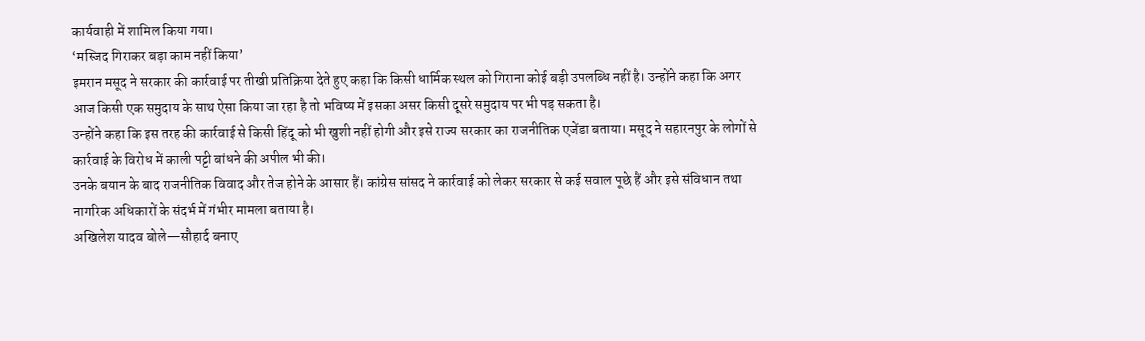कार्यवाही में शामिल किया गया।
‘मस्जिद गिराकर बड़ा काम नहीं किया’
इमरान मसूद ने सरकार की कार्रवाई पर तीखी प्रतिक्रिया देते हुए कहा कि किसी धार्मिक स्थल को गिराना कोई बड़ी उपलब्धि नहीं है। उन्होंने कहा कि अगर आज किसी एक समुदाय के साथ ऐसा किया जा रहा है तो भविष्य में इसका असर किसी दूसरे समुदाय पर भी पड़ सकता है।
उन्होंने कहा कि इस तरह की कार्रवाई से किसी हिंदू को भी खुशी नहीं होगी और इसे राज्य सरकार का राजनीतिक एजेंडा बताया। मसूद ने सहारनपुर के लोगों से कार्रवाई के विरोध में काली पट्टी बांधने की अपील भी की।
उनके बयान के बाद राजनीतिक विवाद और तेज होने के आसार हैं। कांग्रेस सांसद ने कार्रवाई को लेकर सरकार से कई सवाल पूछे हैं और इसे संविधान तथा नागरिक अधिकारों के संदर्भ में गंभीर मामला बताया है।
अखिलेश यादव बोले—सौहार्द बनाए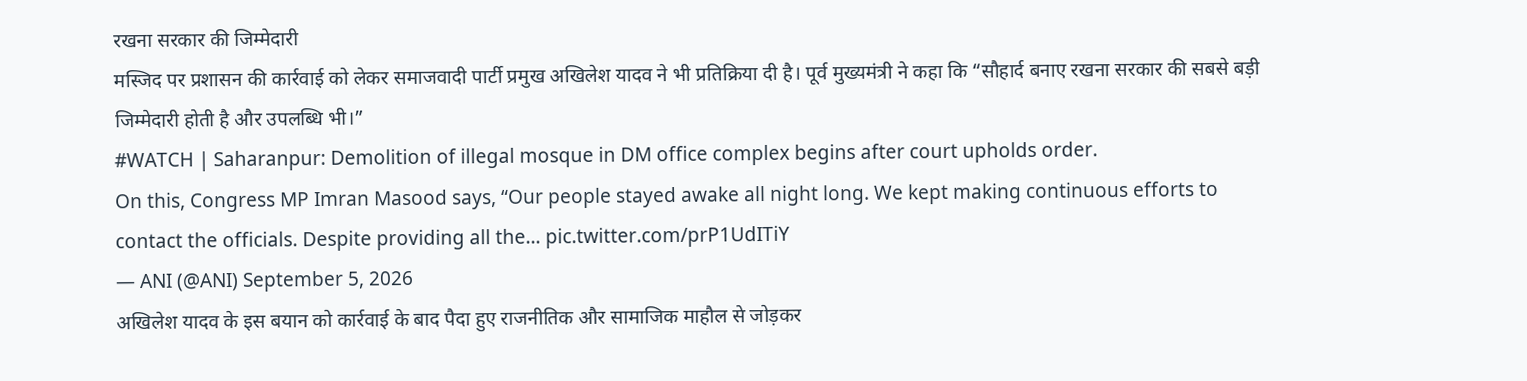रखना सरकार की जिम्मेदारी
मस्जिद पर प्रशासन की कार्रवाई को लेकर समाजवादी पार्टी प्रमुख अखिलेश यादव ने भी प्रतिक्रिया दी है। पूर्व मुख्यमंत्री ने कहा कि “सौहार्द बनाए रखना सरकार की सबसे बड़ी जिम्मेदारी होती है और उपलब्धि भी।”
#WATCH | Saharanpur: Demolition of illegal mosque in DM office complex begins after court upholds order.
On this, Congress MP Imran Masood says, “Our people stayed awake all night long. We kept making continuous efforts to contact the officials. Despite providing all the… pic.twitter.com/prP1UdITiY
— ANI (@ANI) September 5, 2026
अखिलेश यादव के इस बयान को कार्रवाई के बाद पैदा हुए राजनीतिक और सामाजिक माहौल से जोड़कर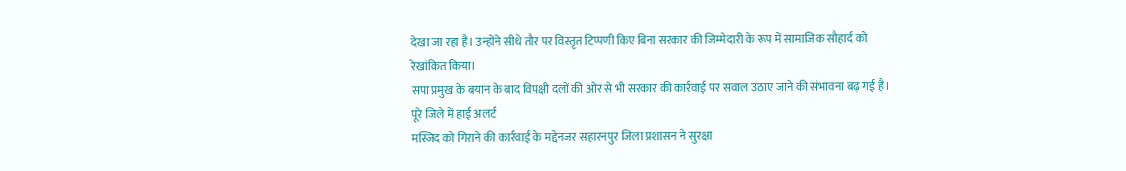देखा जा रहा है। उन्होंने सीधे तौर पर विस्तृत टिप्पणी किए बिना सरकार की जिम्मेदारी के रूप में सामाजिक सौहार्द को रेखांकित किया।
सपा प्रमुख के बयान के बाद विपक्षी दलों की ओर से भी सरकार की कार्रवाई पर सवाल उठाए जाने की संभावना बढ़ गई है।
पूरे जिले में हाई अलर्ट
मस्जिद को गिराने की कार्रवाई के मद्देनजर सहारनपुर जिला प्रशासन ने सुरक्षा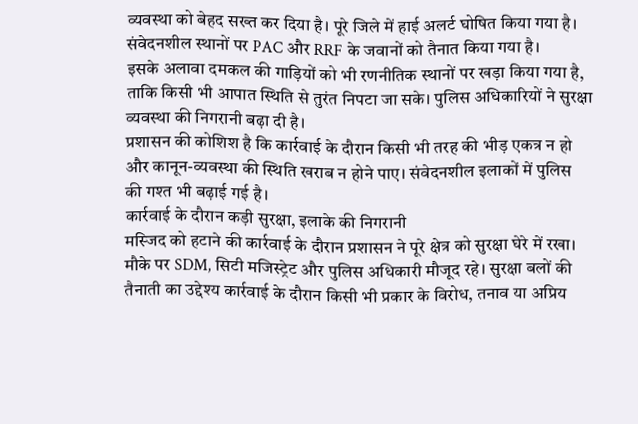व्यवस्था को बेहद सख्त कर दिया है। पूरे जिले में हाई अलर्ट घोषित किया गया है। संवेदनशील स्थानों पर PAC और RRF के जवानों को तैनात किया गया है।
इसके अलावा दमकल की गाड़ियों को भी रणनीतिक स्थानों पर खड़ा किया गया है, ताकि किसी भी आपात स्थिति से तुरंत निपटा जा सके। पुलिस अधिकारियों ने सुरक्षा व्यवस्था की निगरानी बढ़ा दी है।
प्रशासन की कोशिश है कि कार्रवाई के दौरान किसी भी तरह की भीड़ एकत्र न हो और कानून-व्यवस्था की स्थिति खराब न होने पाए। संवेदनशील इलाकों में पुलिस की गश्त भी बढ़ाई गई है।
कार्रवाई के दौरान कड़ी सुरक्षा, इलाके की निगरानी
मस्जिद को हटाने की कार्रवाई के दौरान प्रशासन ने पूरे क्षेत्र को सुरक्षा घेरे में रखा। मौके पर SDM, सिटी मजिस्ट्रेट और पुलिस अधिकारी मौजूद रहे। सुरक्षा बलों की तैनाती का उद्देश्य कार्रवाई के दौरान किसी भी प्रकार के विरोध, तनाव या अप्रिय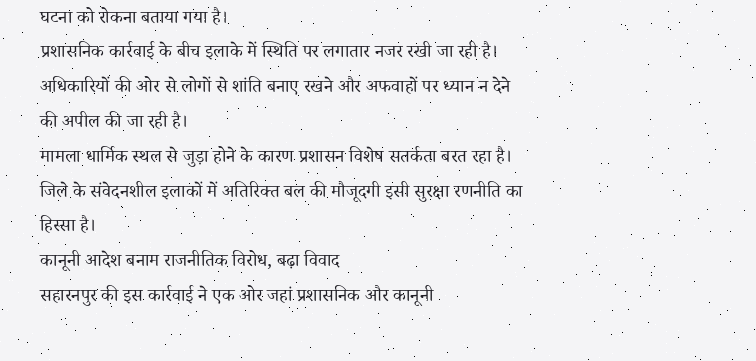घटना को रोकना बताया गया है।
प्रशासनिक कार्रवाई के बीच इलाके में स्थिति पर लगातार नजर रखी जा रही है। अधिकारियों की ओर से लोगों से शांति बनाए रखने और अफवाहों पर ध्यान न देने की अपील की जा रही है।
मामला धार्मिक स्थल से जुड़ा होने के कारण प्रशासन विशेष सतर्कता बरत रहा है। जिले के संवेदनशील इलाकों में अतिरिक्त बल की मौजूदगी इसी सुरक्षा रणनीति का हिस्सा है।
कानूनी आदेश बनाम राजनीतिक विरोध, बढ़ा विवाद
सहारनपुर की इस कार्रवाई ने एक ओर जहां प्रशासनिक और कानूनी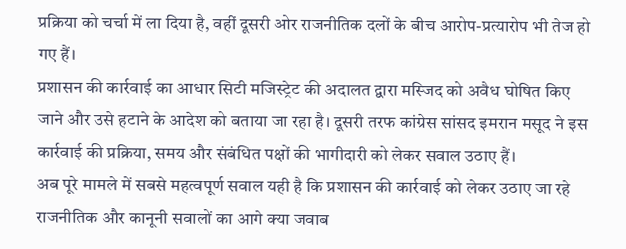प्रक्रिया को चर्चा में ला दिया है, वहीं दूसरी ओर राजनीतिक दलों के बीच आरोप-प्रत्यारोप भी तेज हो गए हैं।
प्रशासन की कार्रवाई का आधार सिटी मजिस्ट्रेट की अदालत द्वारा मस्जिद को अवैध घोषित किए जाने और उसे हटाने के आदेश को बताया जा रहा है। दूसरी तरफ कांग्रेस सांसद इमरान मसूद ने इस कार्रवाई की प्रक्रिया, समय और संबंधित पक्षों की भागीदारी को लेकर सवाल उठाए हैं।
अब पूरे मामले में सबसे महत्वपूर्ण सवाल यही है कि प्रशासन की कार्रवाई को लेकर उठाए जा रहे राजनीतिक और कानूनी सवालों का आगे क्या जवाब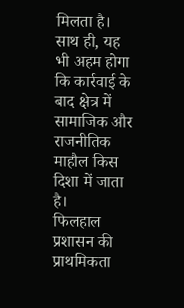मिलता है। साथ ही, यह भी अहम होगा कि कार्रवाई के बाद क्षेत्र में सामाजिक और राजनीतिक माहौल किस दिशा में जाता है।
फिलहाल प्रशासन की प्राथमिकता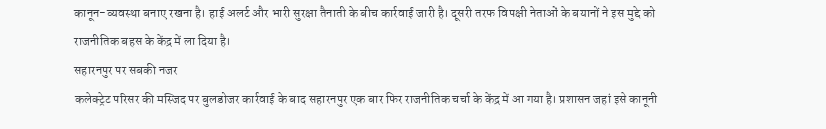कानून-व्यवस्था बनाए रखना है। हाई अलर्ट और भारी सुरक्षा तैनाती के बीच कार्रवाई जारी है। दूसरी तरफ विपक्षी नेताओं के बयानों ने इस मुद्दे को राजनीतिक बहस के केंद्र में ला दिया है।
सहारनपुर पर सबकी नजर
कलेक्ट्रेट परिसर की मस्जिद पर बुलडोजर कार्रवाई के बाद सहारनपुर एक बार फिर राजनीतिक चर्चा के केंद्र में आ गया है। प्रशासन जहां इसे कानूनी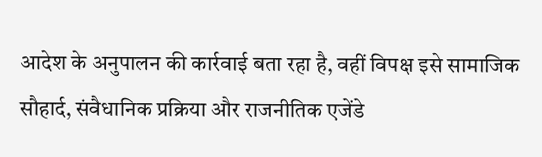आदेश के अनुपालन की कार्रवाई बता रहा है, वहीं विपक्ष इसे सामाजिक सौहार्द, संवैधानिक प्रक्रिया और राजनीतिक एजेंडे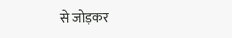से जोड़कर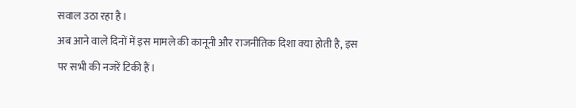सवाल उठा रहा है।
अब आने वाले दिनों में इस मामले की कानूनी और राजनीतिक दिशा क्या होती है, इस पर सभी की नजरें टिकी हैं।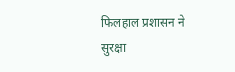फिलहाल प्रशासन ने सुरक्षा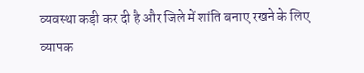व्यवस्था कड़ी कर दी है और जिले में शांति बनाए रखने के लिए व्यापक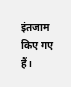इंतजाम किए गए हैं।